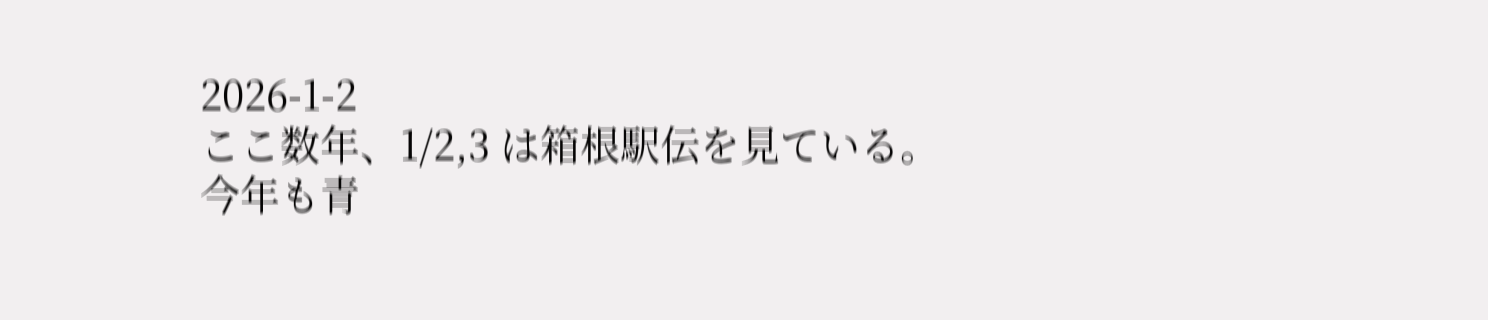2026-1-2
ここ数年、1/2,3 は箱根駅伝を見ている。
今年も青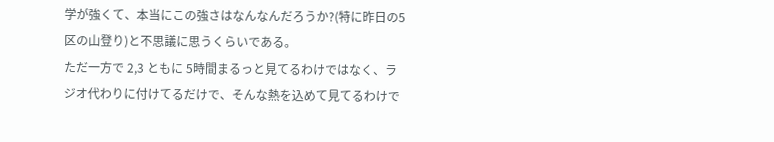学が強くて、本当にこの強さはなんなんだろうか?(特に昨日の5区の山登り)と不思議に思うくらいである。
ただ一方で 2,3 ともに 5時間まるっと見てるわけではなく、ラジオ代わりに付けてるだけで、そんな熱を込めて見てるわけで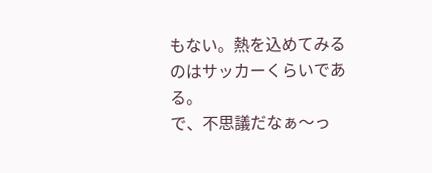もない。熱を込めてみるのはサッカーくらいである。
で、不思議だなぁ〜っ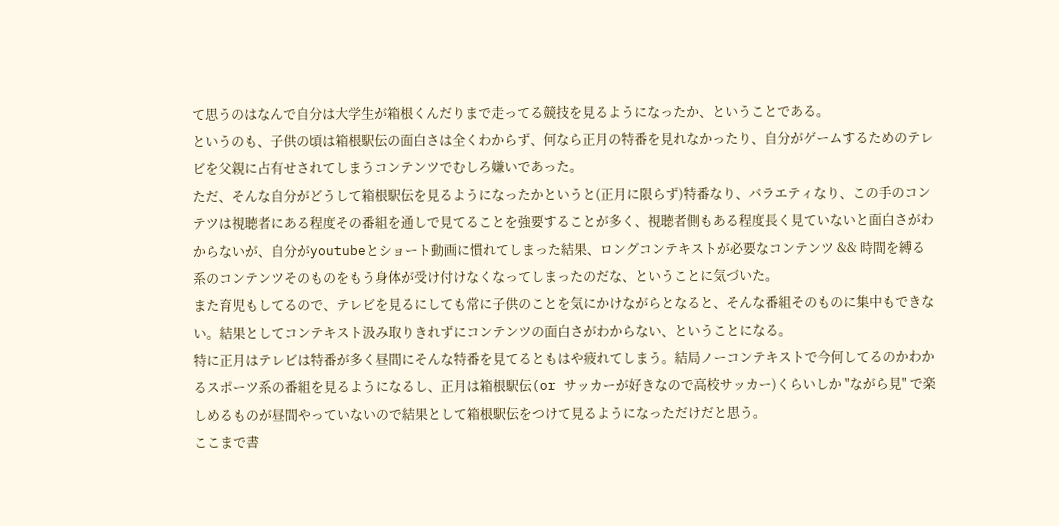て思うのはなんで自分は大学生が箱根くんだりまで走ってる競技を見るようになったか、ということである。
というのも、子供の頃は箱根駅伝の面白さは全くわからず、何なら正月の特番を見れなかったり、自分がゲームするためのテレビを父親に占有せされてしまうコンテンツでむしろ嫌いであった。
ただ、そんな自分がどうして箱根駅伝を見るようになったかというと(正月に限らず)特番なり、バラエティなり、この手のコンテツは視聴者にある程度その番組を通しで見てることを強要することが多く、視聴者側もある程度長く見ていないと面白さがわからないが、自分がyoutubeとショート動画に慣れてしまった結果、ロングコンテキストが必要なコンテンツ && 時間を縛る系のコンテンツそのものをもう身体が受け付けなくなってしまったのだな、ということに気づいた。
また育児もしてるので、テレビを見るにしても常に子供のことを気にかけながらとなると、そんな番組そのものに集中もできない。結果としてコンテキスト汲み取りきれずにコンテンツの面白さがわからない、ということになる。
特に正月はテレビは特番が多く昼間にそんな特番を見てるともはや疲れてしまう。結局ノーコンテキストで今何してるのかわかるスポーツ系の番組を見るようになるし、正月は箱根駅伝(or サッカーが好きなので高校サッカー)くらいしか "ながら見" で楽しめるものが昼間やっていないので結果として箱根駅伝をつけて見るようになっただけだと思う。
ここまで書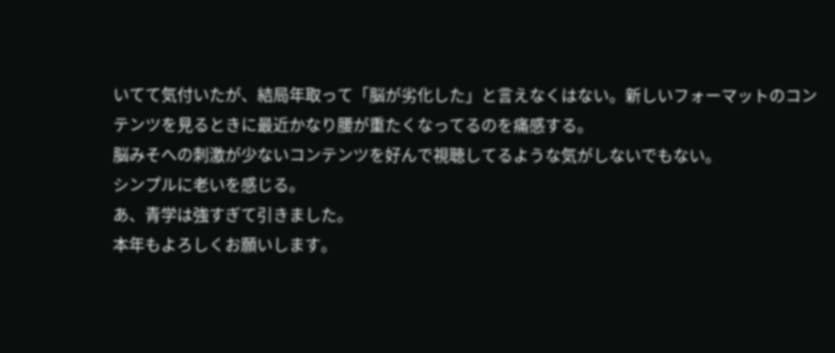いてて気付いたが、結局年取って「脳が劣化した」と言えなくはない。新しいフォーマットのコンテンツを見るときに最近かなり腰が重たくなってるのを痛感する。
脳みそへの刺激が少ないコンテンツを好んで視聴してるような気がしないでもない。
シンプルに老いを感じる。
あ、青学は強すぎて引きました。
本年もよろしくお願いします。